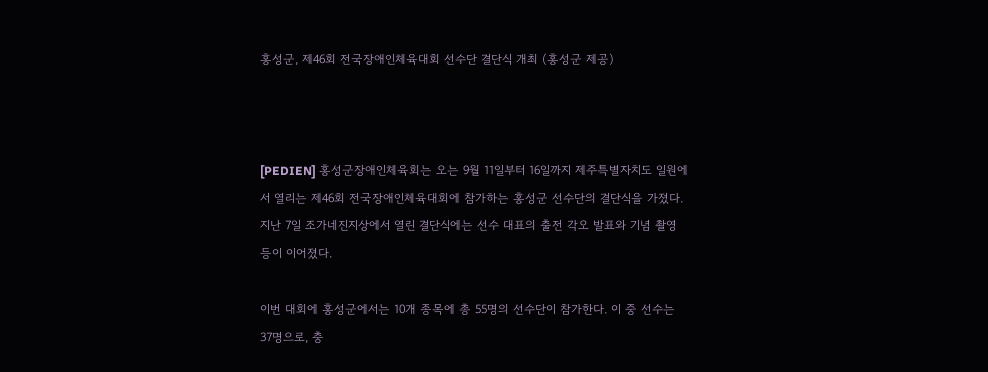홍성군, 제46회 전국장애인체육대회 선수단 결단식 개최 (홍성군 제공)



[PEDIEN] 홍성군장애인체육회는 오는 9월 11일부터 16일까지 제주특별자치도 일원에서 열리는 제46회 전국장애인체육대회에 참가하는 홍성군 선수단의 결단식을 가졌다. 지난 7일 조가네진지상에서 열린 결단식에는 선수 대표의 출전 각오 발표와 기념 촬영 등이 이어졌다.

이번 대회에 홍성군에서는 10개 종목에 총 55명의 선수단이 참가한다. 이 중 선수는 37명으로, 충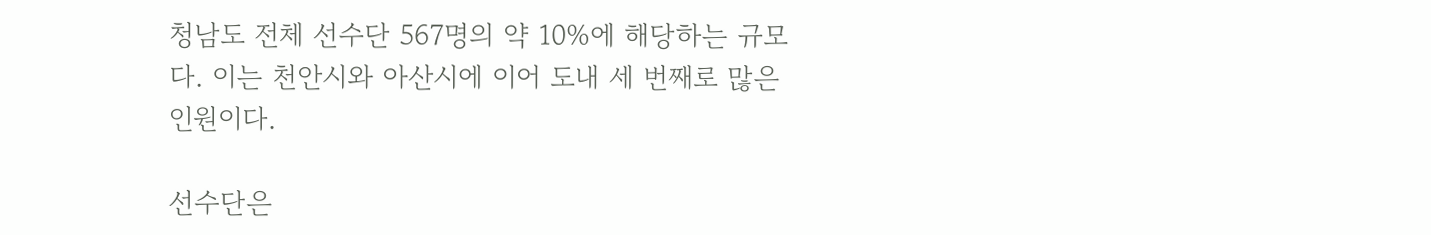청남도 전체 선수단 567명의 약 10%에 해당하는 규모다. 이는 천안시와 아산시에 이어 도내 세 번째로 많은 인원이다.

선수단은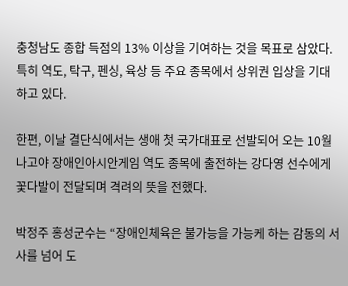충청남도 종합 득점의 13% 이상을 기여하는 것을 목표로 삼았다. 특히 역도, 탁구, 펜싱, 육상 등 주요 종목에서 상위권 입상을 기대하고 있다.

한편, 이날 결단식에서는 생애 첫 국가대표로 선발되어 오는 10월 나고야 장애인아시안게임 역도 종목에 출전하는 강다영 선수에게 꽃다발이 전달되며 격려의 뜻을 전했다.

박정주 홍성군수는 “장애인체육은 불가능을 가능케 하는 감동의 서사를 넘어 도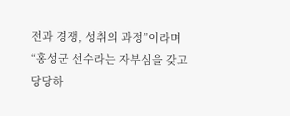전과 경쟁, 성취의 과정”이라며 “홍성군 선수라는 자부심을 갖고 당당하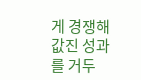게 경쟁해 값진 성과를 거두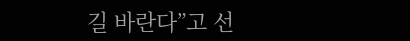길 바란다”고 선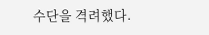수단을 격려했다.